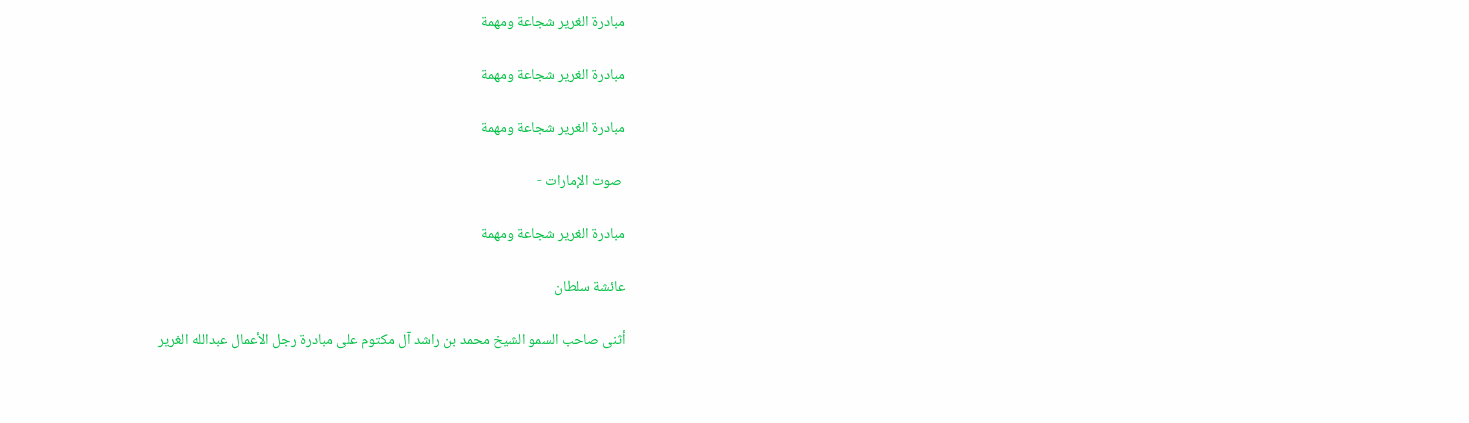مبادرة الغرير شجاعة ومهمة

مبادرة الغرير شجاعة ومهمة

مبادرة الغرير شجاعة ومهمة

 صوت الإمارات -

مبادرة الغرير شجاعة ومهمة

عائشة سلطان

أثنى صاحب السمو الشيخ محمد بن راشد آل مكتوم على مبادرة رجل الأعمال عبدالله الغرير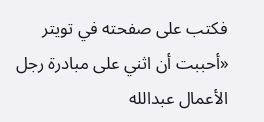فكتب على صفحته في تويتر «أحببت أن اثني على مبادرة رجل الأعمال عبدالله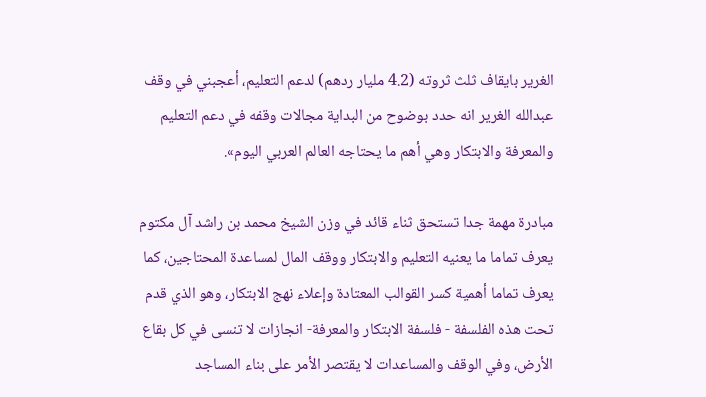الغرير بايقاف ثلث ثروته (4.2 مليار ردهم) لدعم التعليم، أعجبني في وقف عبدالله الغرير انه حدد بوضوح من البداية مجالات وقفه في دعم التعليم والمعرفة والابتكار وهي أهم ما يحتاجه العالم العربي اليوم».

مبادرة مهمة جدا تستحق ثناء قائد في وزن الشيخ محمد بن راشد آل مكتوم يعرف تماما ما يعنيه التعليم والابتكار ووقف المال لمساعدة المحتاجين، كما يعرف تماما أهمية كسر القوالب المعتادة وإعلاء نهج الابتكار، وهو الذي قدم تحت هذه الفلسفة - فلسفة الابتكار والمعرفة- انجازات لا تنسى في كل بقاع الأرض، وفي الوقف والمساعدات لا يقتصر الأمر على بناء المساجد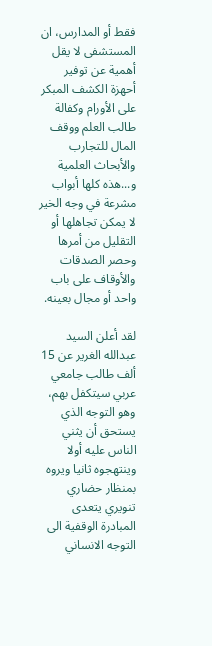فقط أو المدارس، ان المستشفى لا يقل أهمية عن توفير أحهزة الكشف المبكر على الأورام وكفالة طالب العلم ووقف المال للتجارب والأبحاث العلمية و...هذه كلها أبواب مشرعة في وجه الخير لا يمكن تجاهلها أو التقليل من أمرها وحصر الصدقات والأوقاف على باب واحد أو مجال بعينه.

لقد أعلن السيد عبدالله الغرير عن 15 ألف طالب جامعي عربي سيتكفل بهم، وهو التوجه الذي يستحق أن يثني الناس عليه أولا وينتهجوه ثانيا ويروه بمنظار حضاري تنويري يتعدى المبادرة الوقفية الى التوجه الانساني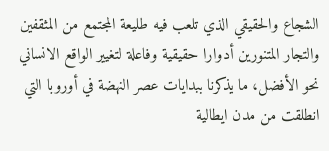الشجاع والحقيقي الذي تلعب فيه طليعة المجتمع من المثقفين والتجار المتنورين أدوارا حقيقية وفاعلة لتغيير الواقع الانساني نحو الأفضل، ما يذكرنا ببدايات عصر النهضة في أوروبا التي انطلقت من مدن ايطالية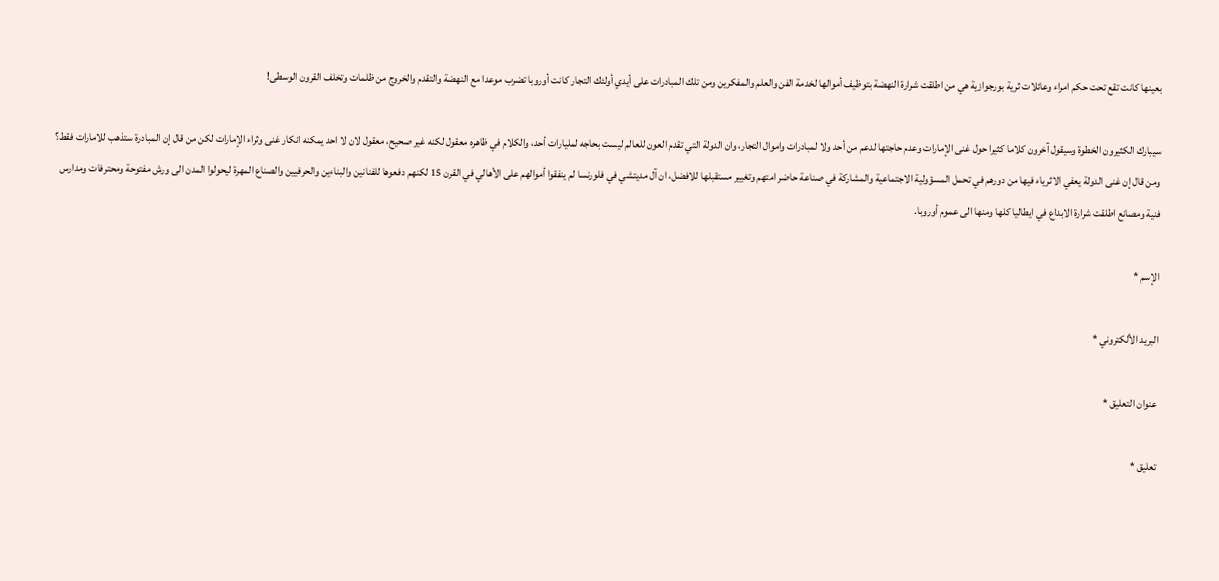بعينها كانت تقع تحت حكم امراء وعائلات ثرية بورجوازية هي من اطلقت شرارة النهضة بتوظيف أموالها لخدمة الفن والعلم والمفكرين ومن تلك المبادرات على أيدي أولئك التجار كانت أوروبا تضرب موعدا مع النهضة والتقدم والخروج من ظلمات وتخلف القرون الوسطى!

سيبارك الكثيرون الخطوة وسيقول آخرون كلاما كثيرا حول غنى الإمارات وعدم حاجتها لدعم من أحد ولا لمبادرات واموال التجار، وان الدولة التي تقدم العون للعالم ليست بحاجه لمليارات أحد، والكلام في ظاهره معقول لكنه غير صحيح، معقول لان لا احد يمكنه انكار غنى وثراء الإمارات لكن من قال إن المبادرة ستذهب للامارات فقط؟ ومن قال إن غنى الدولة يعفي الاثرياء فيها من دورهم في تحمل المسؤولية الاجتماعية والمشاركة في صناعة حاضر امتهم وتغيير مستقبلها للافضل، ان آل مديتشي في فلورنسا لم ينفقوا أموالهم على الأهالي في القرن 15 لكنهم دفعوها للفنانين والبناءين والحرفيين والصناع المهرة ليحولوا المدن الى ورش مفتوحة ومحترفات ومدارس فنية ومصانع اطلقت شرارة الابداع في ايطاليا كلها ومنها الى عموم أوروبا.

الإسم *

البريد الألكتروني *

عنوان التعليق *

تعليق *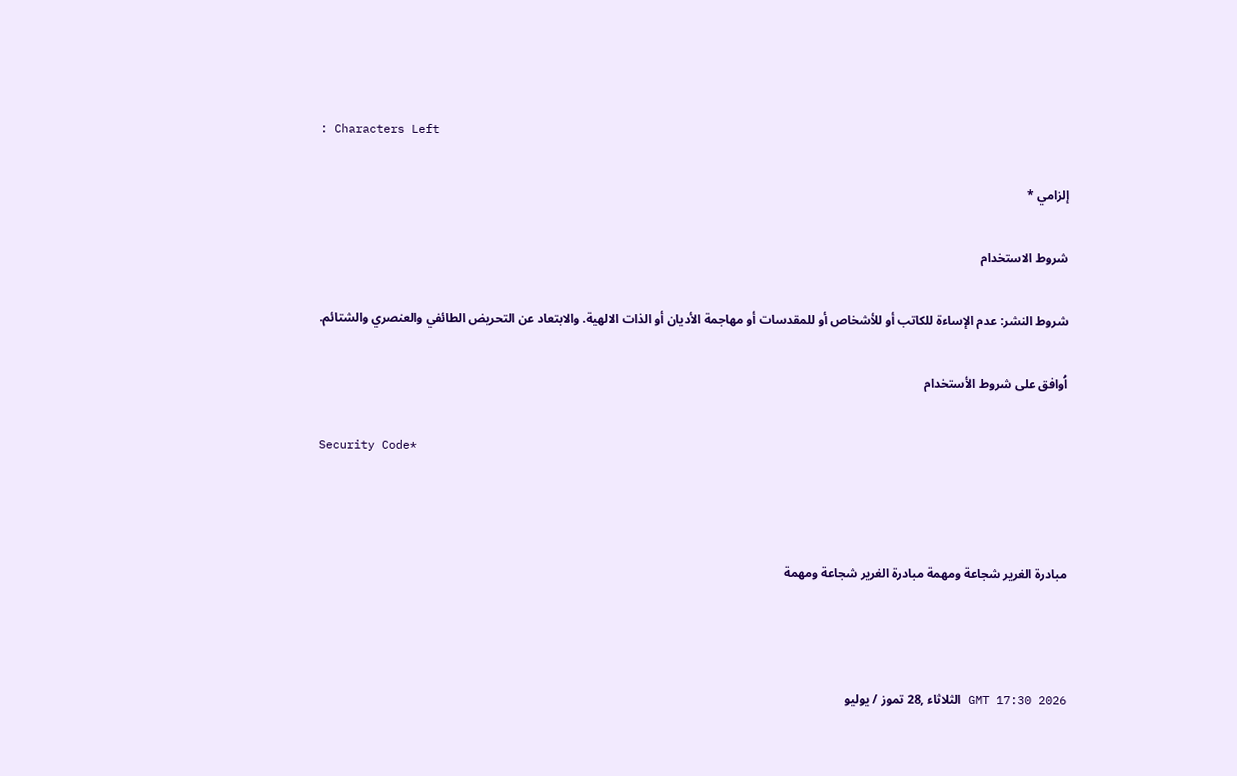: Characters Left

إلزامي *

شروط الاستخدام

شروط النشر: عدم الإساءة للكاتب أو للأشخاص أو للمقدسات أو مهاجمة الأديان أو الذات الالهية. والابتعاد عن التحريض الطائفي والعنصري والشتائم.

اُوافق على شروط الأستخدام

Security Code*



مبادرة الغرير شجاعة ومهمة مبادرة الغرير شجاعة ومهمة



GMT 17:30 2026 الثلاثاء ,28 تموز / يوليو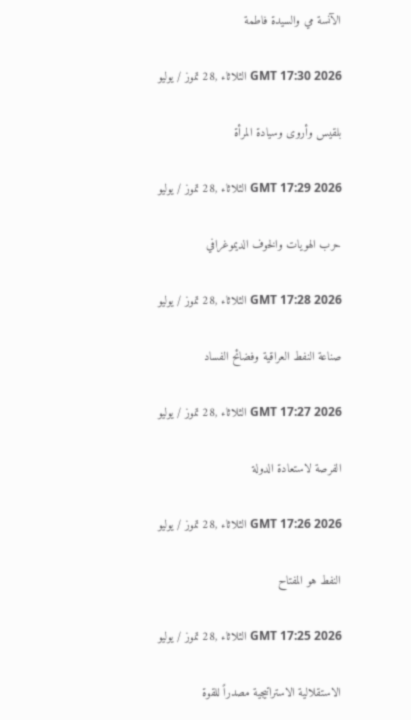الآنسة مي والسيدة فاطمة

GMT 17:30 2026 الثلاثاء ,28 تموز / يوليو

بلقيس وأروى وسيادة المرأة

GMT 17:29 2026 الثلاثاء ,28 تموز / يوليو

حرب الهويات والخوف الديموغرافي

GMT 17:28 2026 الثلاثاء ,28 تموز / يوليو

صناعة النفط العراقية وفضائح الفساد

GMT 17:27 2026 الثلاثاء ,28 تموز / يوليو

الفرصة لاستعادة الدولة

GMT 17:26 2026 الثلاثاء ,28 تموز / يوليو

النفط هو المفتاح

GMT 17:25 2026 الثلاثاء ,28 تموز / يوليو

الاستقلالية الاستراتيجية مصدراً للقوة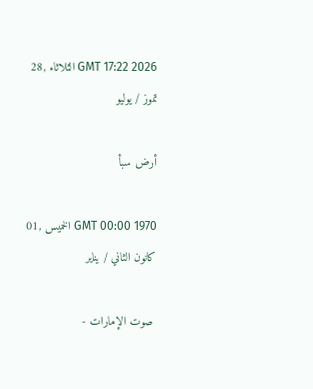GMT 17:22 2026 الثلاثاء ,28 تموز / يوليو

أرض سبأ

GMT 00:00 1970 الخميس ,01 كانون الثاني / يناير

 صوت الإمارات -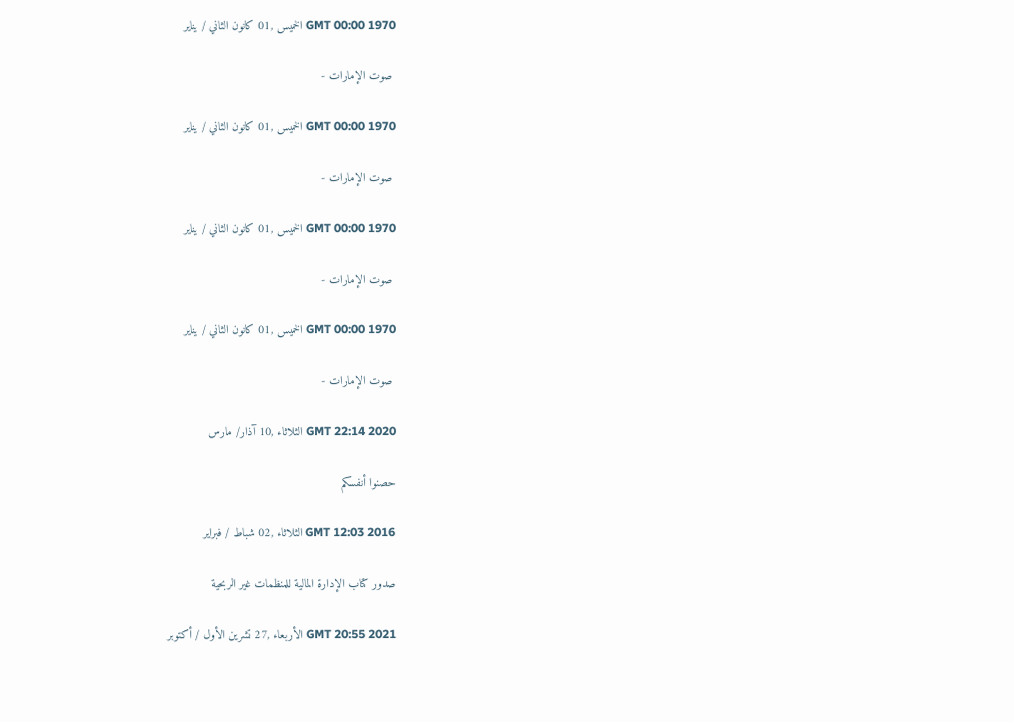GMT 00:00 1970 الخميس ,01 كانون الثاني / يناير

 صوت الإمارات -

GMT 00:00 1970 الخميس ,01 كانون الثاني / يناير

 صوت الإمارات -

GMT 00:00 1970 الخميس ,01 كانون الثاني / يناير

 صوت الإمارات -

GMT 00:00 1970 الخميس ,01 كانون الثاني / يناير

 صوت الإمارات -

GMT 22:14 2020 الثلاثاء ,10 آذار/ مارس

حصنوا أنفسكم

GMT 12:03 2016 الثلاثاء ,02 شباط / فبراير

صدور كتاب الإدارة المالية للمنظمات غير الربحية

GMT 20:55 2021 الأربعاء ,27 تشرين الأول / أكتوبر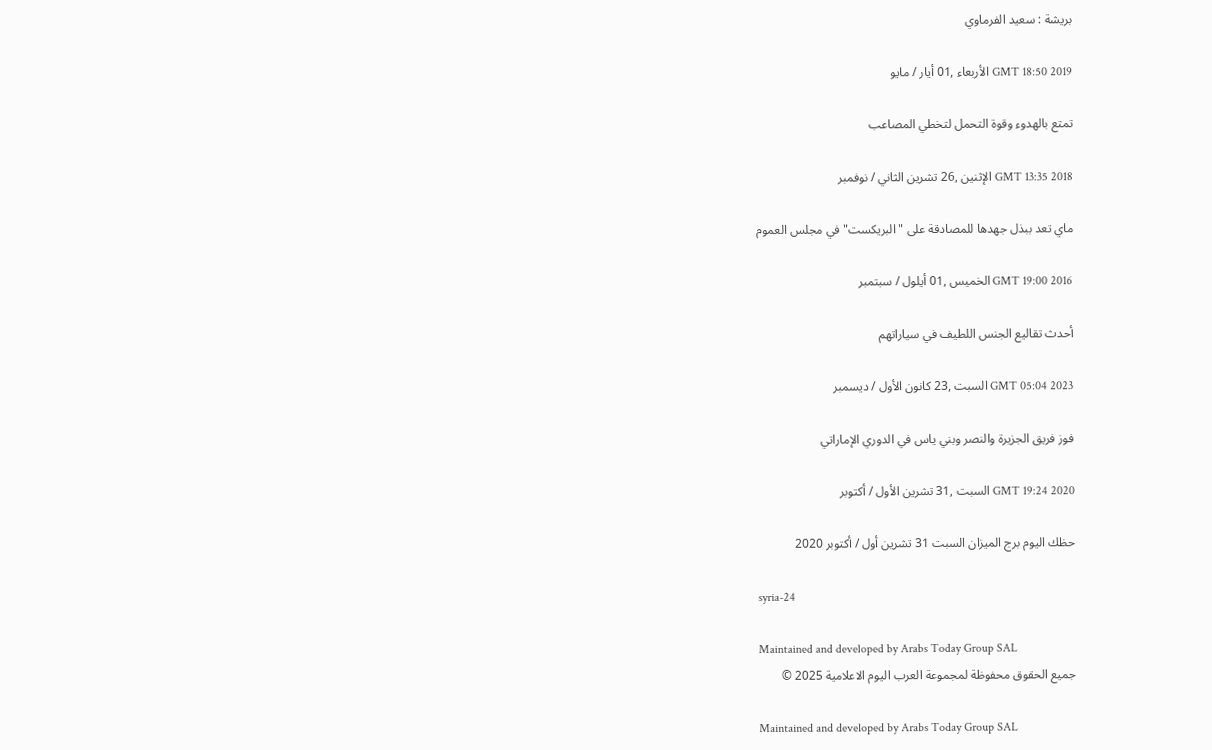بريشة : سعيد الفرماوي

GMT 18:50 2019 الأربعاء ,01 أيار / مايو

تمتع بالهدوء وقوة التحمل لتخطي المصاعب

GMT 13:35 2018 الإثنين ,26 تشرين الثاني / نوفمبر

ماي تعد ببذل جهدها للمصادقة على "البريكست" في مجلس العموم

GMT 19:00 2016 الخميس ,01 أيلول / سبتمبر

أحدث تقاليع الجنس اللطيف في سياراتهم

GMT 05:04 2023 السبت ,23 كانون الأول / ديسمبر

فوز فريق الجزيرة والنصر وبني ياس في الدوري الإماراتي

GMT 19:24 2020 السبت ,31 تشرين الأول / أكتوبر

حظك اليوم برج الميزان السبت 31 تشرين أول / أكتوبر 2020

syria-24

Maintained and developed by Arabs Today Group SAL
جميع الحقوق محفوظة لمجموعة العرب اليوم الاعلامية 2025 ©

Maintained and developed by Arabs Today Group SAL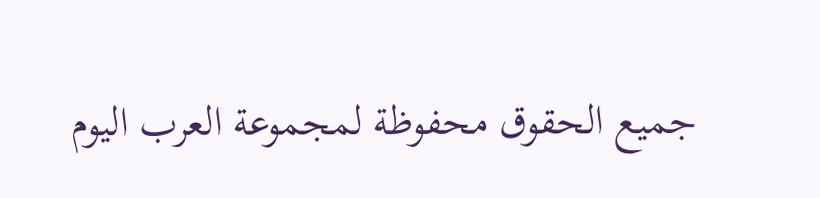جميع الحقوق محفوظة لمجموعة العرب اليوم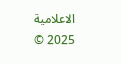الاعلامية 2025 ©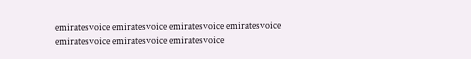emiratesvoice emiratesvoice emiratesvoice emiratesvoice
emiratesvoice emiratesvoice emiratesvoice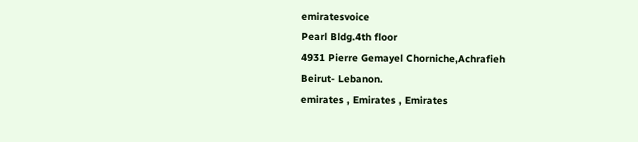emiratesvoice
Pearl Bldg.4th floor
4931 Pierre Gemayel Chorniche,Achrafieh
Beirut- Lebanon.
emirates , Emirates , Emirates